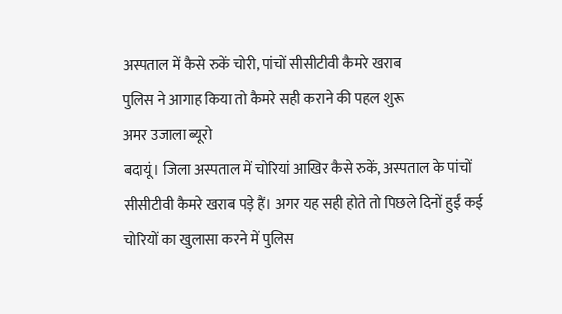अस्पताल में कैसे रुकें चोरी, पांचों सीसीटीवी कैमरे खराब
पुलिस ने आगाह किया तो कैमरे सही कराने की पहल शुरू
अमर उजाला ब्यूरो
बदायूं। जिला अस्पताल में चोरियां आखिर कैसे रुकें, अस्पताल के पांचों सीसीटीवी कैमरे खराब पड़े हैं। अगर यह सही होते तो पिछले दिनों हुईं कई चोरियों का खुलासा करने में पुलिस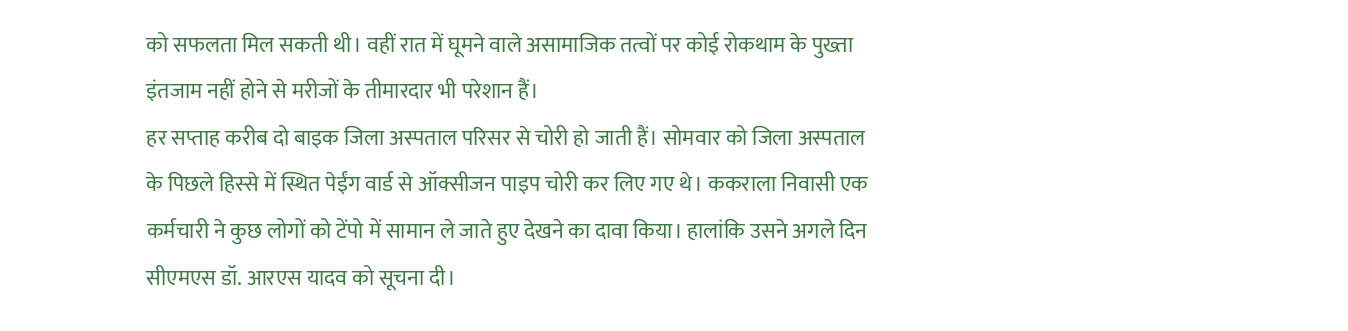को सफलता मिल सकती थी। वहीं रात में घूमने वाले असामाजिक तत्वों पर कोई रोकथाम के पुख्ता इंतजाम नहीं होने से मरीजों के तीमारदार भी परेशान हैं।
हर सप्ताह करीब दो बाइक जिला अस्पताल परिसर से चोरी हो जाती हैं। सोमवार को जिला अस्पताल के पिछले हिस्से में स्थित पेईंग वार्ड से ऑक्सीजन पाइप चोरी कर लिए गए थे। ककराला निवासी एक कर्मचारी ने कुछ लोगों को टेंपो में सामान ले जाते हुए देखने का दावा किया। हालांकि उसने अगले दिन सीएमएस डॉ. आरएस यादव को सूचना दी।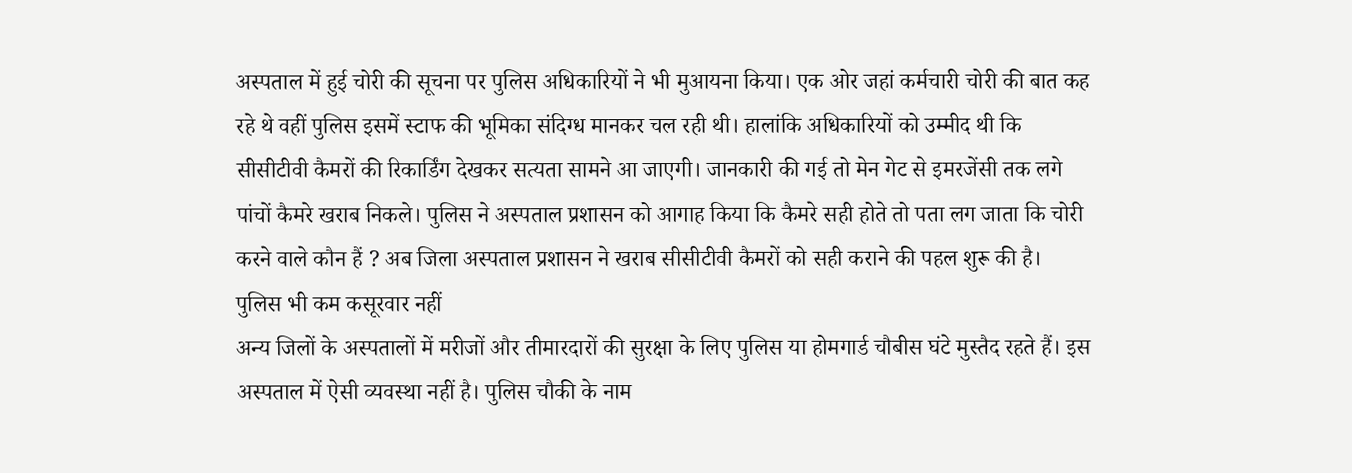अस्पताल में हुई चोरी की सूचना पर पुलिस अधिकारियों ने भी मुआयना किया। एक ओर जहां कर्मचारी चोरी की बात कह रहे थे वहीं पुलिस इसमें स्टाफ की भूमिका संदिग्ध मानकर चल रही थी। हालांकि अधिकारियों को उम्मीद थी कि सीसीटीवी कैमरों की रिकार्डिंग देखकर सत्यता सामने आ जाएगी। जानकारी की गई तो मेन गेट से इमरजेंसी तक लगे पांचों कैमरे खराब निकले। पुलिस ने अस्पताल प्रशासन को आगाह किया कि कैमरे सही होते तो पता लग जाता कि चोरी करने वाले कौन हैं ? अब जिला अस्पताल प्रशासन ने खराब सीसीटीवी कैमरों को सही कराने की पहल शुरू की है।
पुलिस भी कम कसूरवार नहीं
अन्य जिलों के अस्पतालों में मरीजों और तीमारदारों की सुरक्षा के लिए पुलिस या होमगार्ड चौबीस घंटे मुस्तैद रहते हैं। इस अस्पताल में ऐसी व्यवस्था नहीं है। पुलिस चौकी के नाम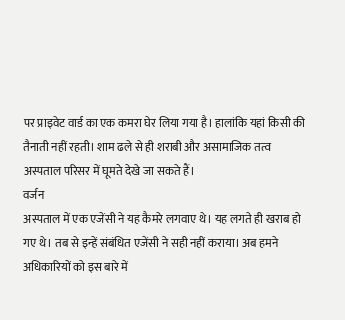पर प्राइवेट वार्ड का एक कमरा घेर लिया गया है। हालांकि यहां किसी की तैनाती नहीं रहती। शाम ढले से ही शराबी और असामाजिक तत्व अस्पताल परिसर में घूमते देखे जा सकते हैं।
वर्जन
अस्पताल में एक एजेंसी ने यह कैमरे लगवाए थे। यह लगते ही खराब हो गए थे। तब से इन्हें संबंधित एजेंसी ने सही नहीं कराया। अब हमने अधिकारियों को इस बारे में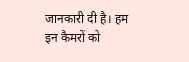जानकारी दी है। हम इन कैमरों को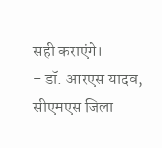सही कराएंगे।
- डॉ. आरएस यादव, सीएमएस जिला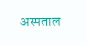अस्पताल